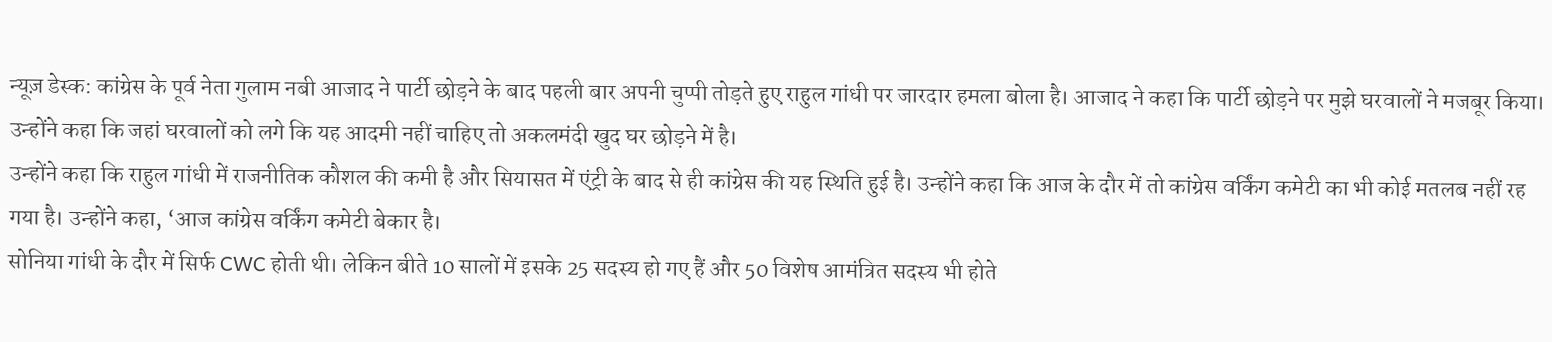न्यूज़ डेस्क: कांग्रेस के पूर्व नेता गुलाम नबी आजाद ने पार्टी छोड़ने के बाद पहली बार अपनी चुप्पी तोड़ते हुए राहुल गांधी पर जारदार हमला बोला है। आजाद ने कहा कि पार्टी छोड़ने पर मुझे घरवालों ने मजबूर किया। उन्होंने कहा कि जहां घरवालों को लगे कि यह आदमी नहीं चाहिए तो अकलमंदी खुद घर छोड़ने में है।
उन्होंने कहा कि राहुल गांधी में राजनीतिक कौशल की कमी है और सियासत में एंट्री के बाद से ही कांग्रेस की यह स्थिति हुई है। उन्होंने कहा कि आज के दौर में तो कांग्रेस वर्किंग कमेटी का भी कोई मतलब नहीं रह गया है। उन्होंने कहा, ‘आज कांग्रेस वर्किंग कमेटी बेकार है।
सोनिया गांधी के दौर में सिर्फ CWC होती थी। लेकिन बीते 10 सालों में इसके 25 सदस्य हो गए हैं और 50 विशेष आमंत्रित सदस्य भी होते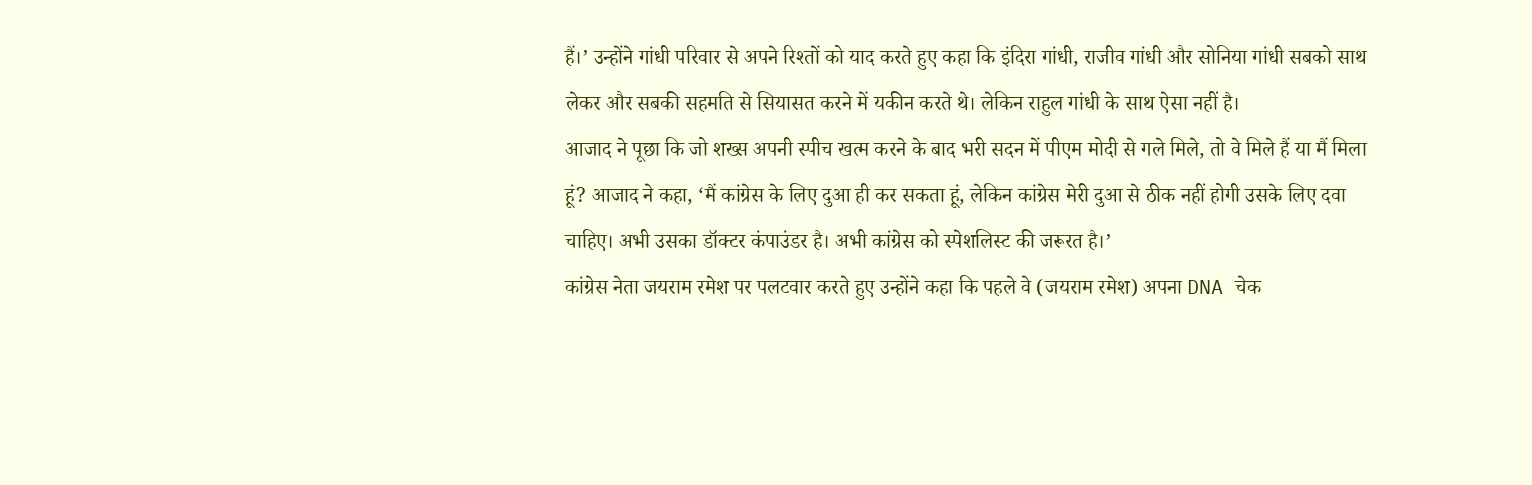हैं।’ उन्होंने गांधी परिवार से अपने रिश्तों को याद करते हुए कहा कि इंदिरा गांधी, राजीव गांधी और सोनिया गांधी सबको साथ लेकर और सबकी सहमति से सियासत करने में यकीन करते थे। लेकिन राहुल गांधी के साथ ऐसा नहीं है।
आजाद ने पूछा कि जो शख्स अपनी स्पीच खत्म करने के बाद भरी सदन में पीएम मोदी से गले मिले, तो वे मिले हैं या मैं मिला हूं? आजाद ने कहा, ‘मैं कांग्रेस के लिए दुआ ही कर सकता हूं, लेकिन कांग्रेस मेरी दुआ से ठीक नहीं होगी उसके लिए दवा चाहिए। अभी उसका डॉक्टर कंपाउंडर है। अभी कांग्रेस को स्पेशलिस्ट की जरूरत है।’
कांग्रेस नेता जयराम रमेश पर पलटवार करते हुए उन्होंने कहा कि पहले वे (जयराम रमेश) अपना DNA चेक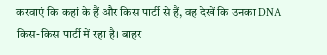करवाएं कि कहां के हैं और किस पार्टी से हैं, वह देखें कि उनका DNA किस-किस पार्टी में रहा है। बाहर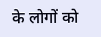के लोगों को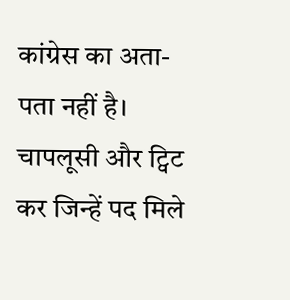कांग्रेस का अता-पता नहीं है। चापलूसी और ट्विट कर जिन्हें पद मिले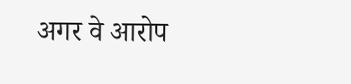अगर वे आरोप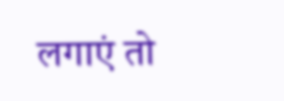लगाएं तो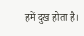हमें दुख होता है।